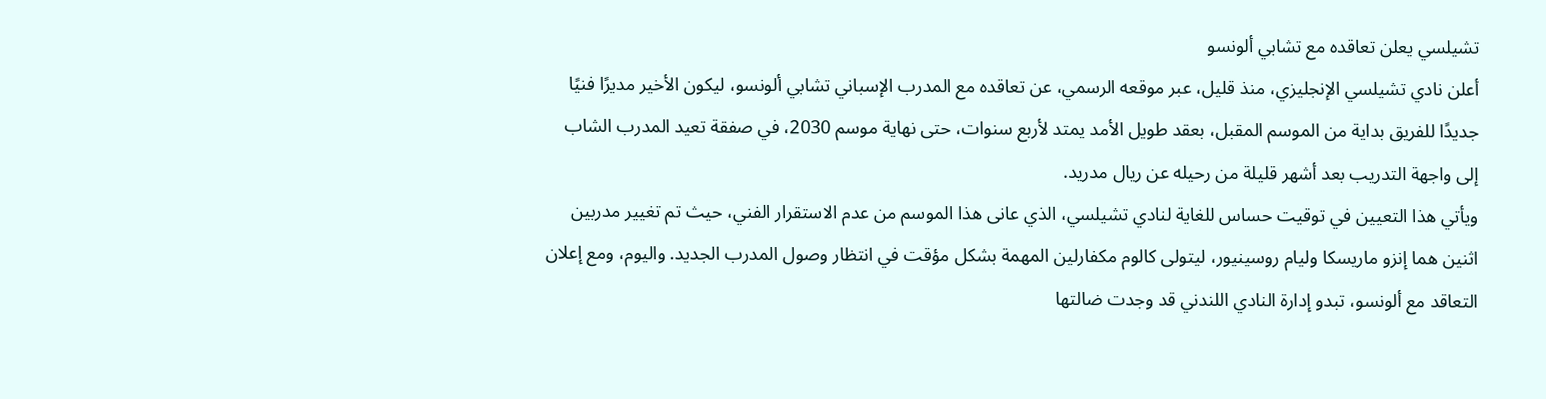تشيلسي يعلن تعاقده مع تشابي ألونسو
أعلن نادي تشيلسي الإنجليزي، منذ قليل، عبر موقعه الرسمي، عن تعاقده مع المدرب الإسباني تشابي ألونسو، ليكون الأخير مديرًا فنيًا جديدًا للفريق بداية من الموسم المقبل، بعقد طويل الأمد يمتد لأربع سنوات، حتى نهاية موسم 2030، في صفقة تعيد المدرب الشاب إلى واجهة التدريب بعد أشهر قليلة من رحيله عن ريال مدريد.
ويأتي هذا التعيين في توقيت حساس للغاية لنادي تشيلسي، الذي عانى هذا الموسم من عدم الاستقرار الفني، حيث تم تغيير مدربين اثنين هما إنزو ماريسكا وليام روسينيور، ليتولى كالوم مكفارلين المهمة بشكل مؤقت في انتظار وصول المدرب الجديد. واليوم، ومع إعلان التعاقد مع ألونسو، تبدو إدارة النادي اللندني قد وجدت ضالتها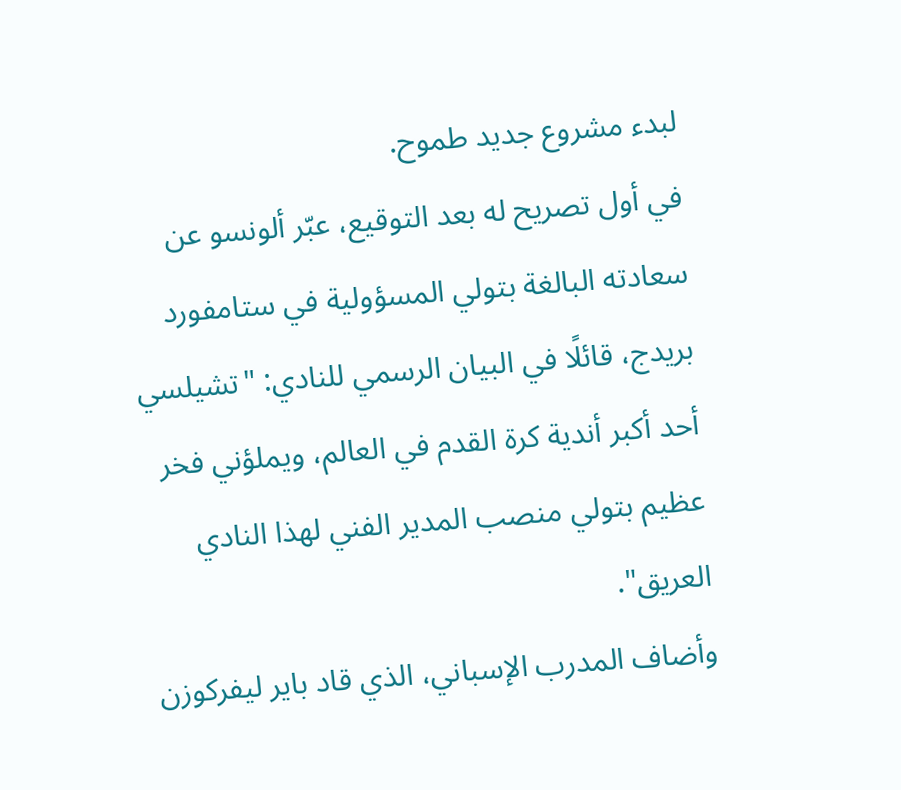لبدء مشروع جديد طموح.
في أول تصريح له بعد التوقيع، عبّر ألونسو عن سعادته البالغة بتولي المسؤولية في ستامفورد بريدج، قائلًا في البيان الرسمي للنادي: "تشيلسي أحد أكبر أندية كرة القدم في العالم، ويملؤني فخر عظيم بتولي منصب المدير الفني لهذا النادي العريق".
وأضاف المدرب الإسباني، الذي قاد باير ليفركوزن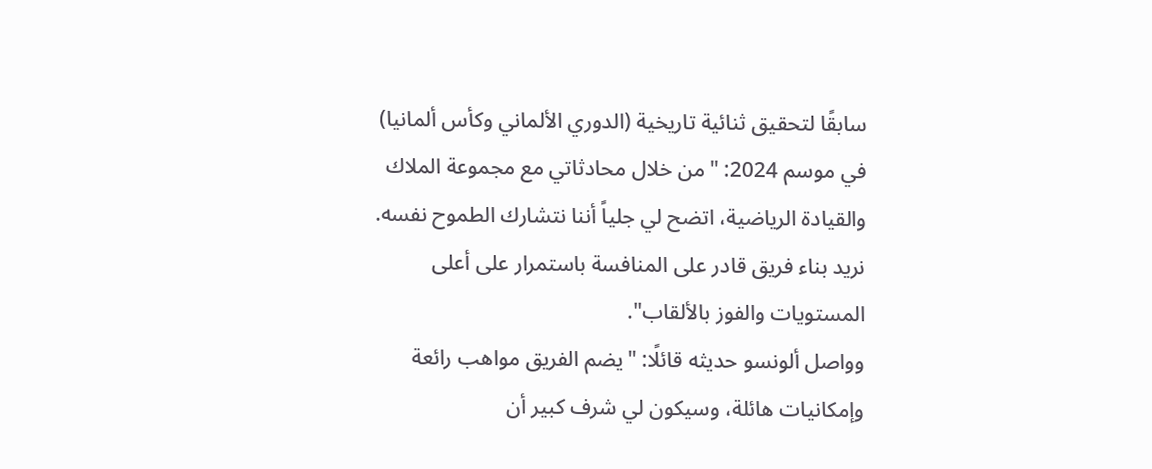سابقًا لتحقيق ثنائية تاريخية (الدوري الألماني وكأس ألمانيا) في موسم 2024: "من خلال محادثاتي مع مجموعة الملاك والقيادة الرياضية، اتضح لي جلياً أننا نتشارك الطموح نفسه. نريد بناء فريق قادر على المنافسة باستمرار على أعلى المستويات والفوز بالألقاب".
وواصل ألونسو حديثه قائلًا: "يضم الفريق مواهب رائعة وإمكانيات هائلة، وسيكون لي شرف كبير أن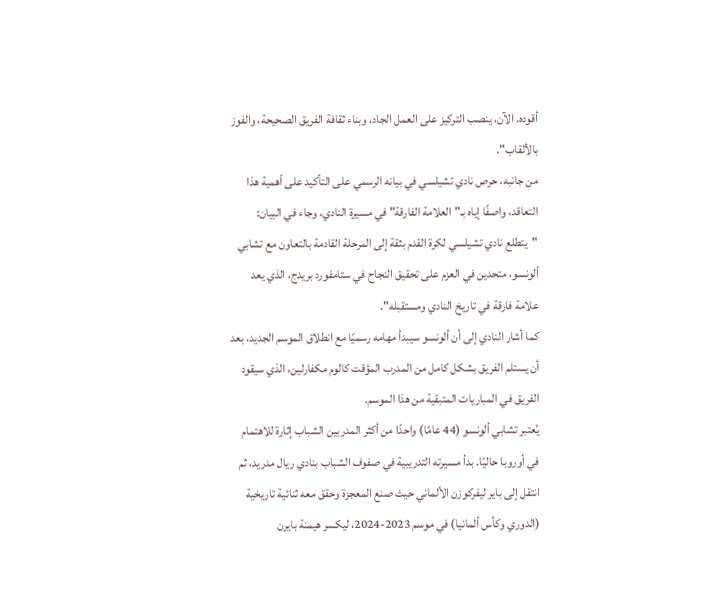أقوده. الآن، ينصب التركيز على العمل الجاد، وبناء ثقافة الفريق الصحيحة، والفوز بالألقاب".
من جانبه، حرص نادي تشيلسي في بيانه الرسمي على التأكيد على أهمية هذا التعاقد، واصفًا إياه بـ"العلامة الفارقة" في مسيرة النادي، وجاء في البيان:
"يتطلع نادي تشيلسي لكرة القدم بثقة إلى المرحلة القادمة بالتعاون مع تشابي ألونسو، متحدين في العزم على تحقيق النجاح في ستامفورد بريدج، الذي يعد علامة فارقة في تاريخ النادي ومستقبله".
كما أشار النادي إلى أن ألونسو سيبدأ مهامه رسميًا مع انطلاق الموسم الجديد، بعد أن يستلم الفريق بشكل كامل من المدرب المؤقت كالوم مكفارلين، الذي سيقود الفريق في المباريات المتبقية من هذا الموسم.
يُعتبر تشابي ألونسو (44 عامًا) واحدًا من أكثر المدربين الشباب إثارة للاهتمام في أوروبا حاليًا. بدأ مسيرته التدريبية في صفوف الشباب بنادي ريال مدريد، ثم انتقل إلى باير ليفركوزن الألماني حيث صنع المعجزة وحقق معه ثنائية تاريخية (الدوري وكأس ألمانيا) في موسم 2023-2024، ليكسر هيمنة بايرن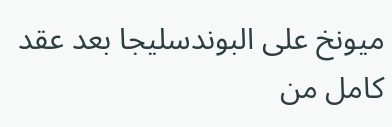ميونخ على البوندسليجا بعد عقد كامل من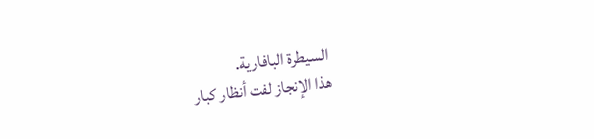السيطرة البافارية.
هذا الإنجاز لفت أنظار كبار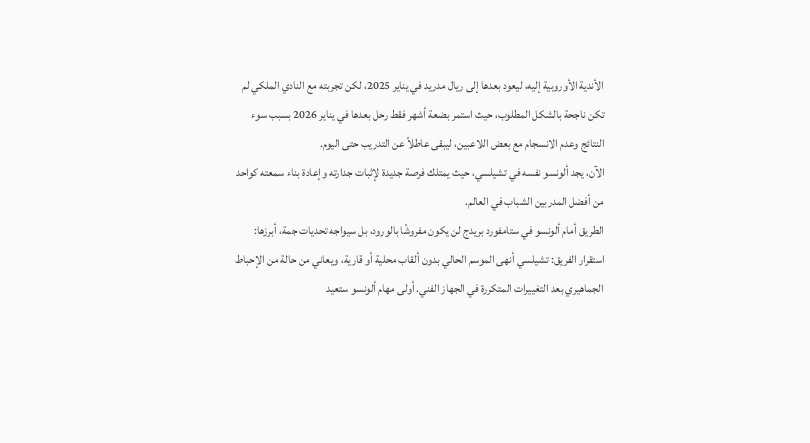الأندية الأوروبية إليه، ليعود بعدها إلى ريال مدريد في يناير 2025، لكن تجربته مع النادي الملكي لم تكن ناجحة بالشكل المطلوب، حيث استمر بضعة أشهر فقط رحل بعدها في يناير 2026 بسبب سوء النتائج وعدم الانسجام مع بعض اللاعبين، ليبقى عاطلاً عن التدريب حتى اليوم.
الآن، يجد ألونسو نفسه في تشيلسي، حيث يمتلك فرصة جديدة لإثبات جدارته وإعادة بناء سمعته كواحد من أفضل المدربين الشباب في العالم.
الطريق أمام ألونسو في ستامفورد بريدج لن يكون مفروشًا بالورود، بل سيواجه تحديات جمة، أبرزها:
استقرار الفريق: تشيلسي أنهى الموسم الحالي بدون ألقاب محلية أو قارية، ويعاني من حالة من الإحباط الجماهيري بعد التغييرات المتكررة في الجهاز الفني. أولى مهام ألونسو ستعيد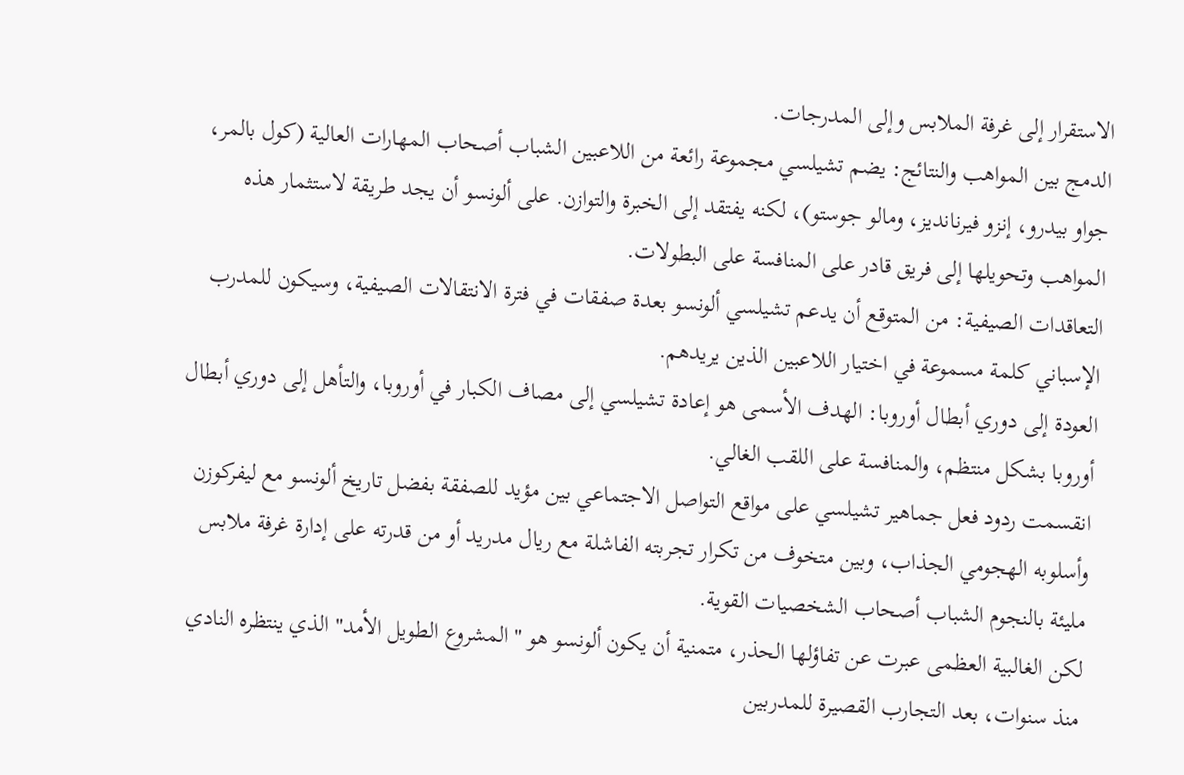الاستقرار إلى غرفة الملابس وإلى المدرجات.
الدمج بين المواهب والنتائج: يضم تشيلسي مجموعة رائعة من اللاعبين الشباب أصحاب المهارات العالية (كول بالمر، جواو بيدرو، إنزو فيرنانديز، ومالو جوستو)، لكنه يفتقد إلى الخبرة والتوازن. على ألونسو أن يجد طريقة لاستثمار هذه المواهب وتحويلها إلى فريق قادر على المنافسة على البطولات.
التعاقدات الصيفية: من المتوقع أن يدعم تشيلسي ألونسو بعدة صفقات في فترة الانتقالات الصيفية، وسيكون للمدرب الإسباني كلمة مسموعة في اختيار اللاعبين الذين يريدهم.
العودة إلى دوري أبطال أوروبا: الهدف الأسمى هو إعادة تشيلسي إلى مصاف الكبار في أوروبا، والتأهل إلى دوري أبطال أوروبا بشكل منتظم، والمنافسة على اللقب الغالي.
انقسمت ردود فعل جماهير تشيلسي على مواقع التواصل الاجتماعي بين مؤيد للصفقة بفضل تاريخ ألونسو مع ليفركوزن وأسلوبه الهجومي الجذاب، وبين متخوف من تكرار تجربته الفاشلة مع ريال مدريد أو من قدرته على إدارة غرفة ملابس مليئة بالنجوم الشباب أصحاب الشخصيات القوية.
لكن الغالبية العظمى عبرت عن تفاؤلها الحذر، متمنية أن يكون ألونسو هو "المشروع الطويل الأمد" الذي ينتظره النادي منذ سنوات، بعد التجارب القصيرة للمدربين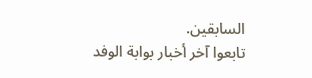السابقين.
تابعوا آخر أخبار بوابة الوفد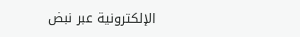الإلكترونية عبر نبض